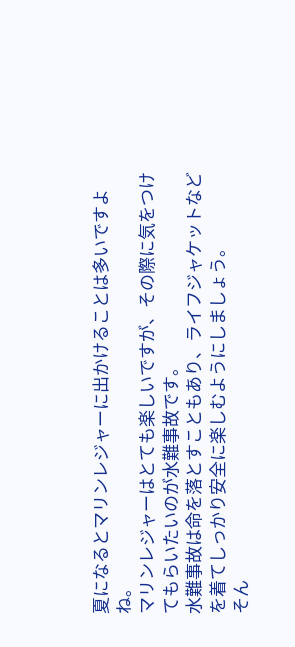夏になるとマリンレジャーに出かけることは多いですよね。
マリンレジャーはとても楽しいですが、その際に気をつけてもらいたいのが水難事故です。
水難事故は命を落とすこともあり、ライフジャケットなどを着てしっかり安全に楽しむようにしましょう。
そん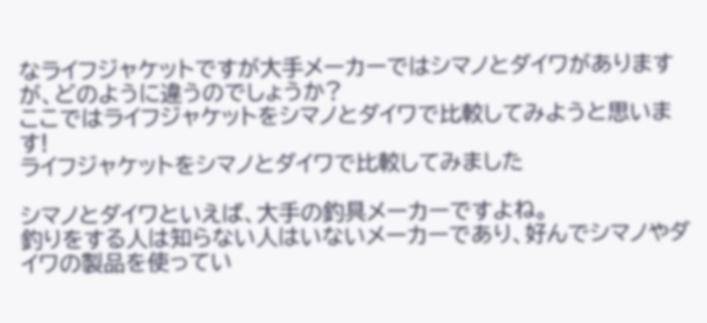なライフジャケットですが大手メーカーではシマノとダイワがありますが、どのように違うのでしょうか?
ここではライフジャケットをシマノとダイワで比較してみようと思います!
ライフジャケットをシマノとダイワで比較してみました

シマノとダイワといえば、大手の釣具メーカーですよね。
釣りをする人は知らない人はいないメーカーであり、好んでシマノやダイワの製品を使ってい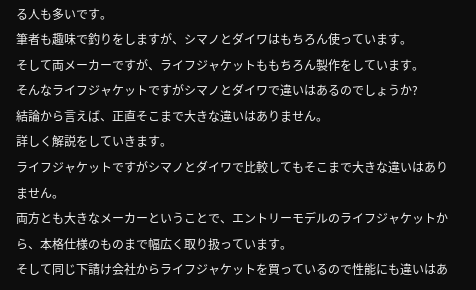る人も多いです。
筆者も趣味で釣りをしますが、シマノとダイワはもちろん使っています。
そして両メーカーですが、ライフジャケットももちろん製作をしています。
そんなライフジャケットですがシマノとダイワで違いはあるのでしょうか?
結論から言えば、正直そこまで大きな違いはありません。
詳しく解説をしていきます。
ライフジャケットですがシマノとダイワで比較してもそこまで大きな違いはありません。
両方とも大きなメーカーということで、エントリーモデルのライフジャケットから、本格仕様のものまで幅広く取り扱っています。
そして同じ下請け会社からライフジャケットを買っているので性能にも違いはあ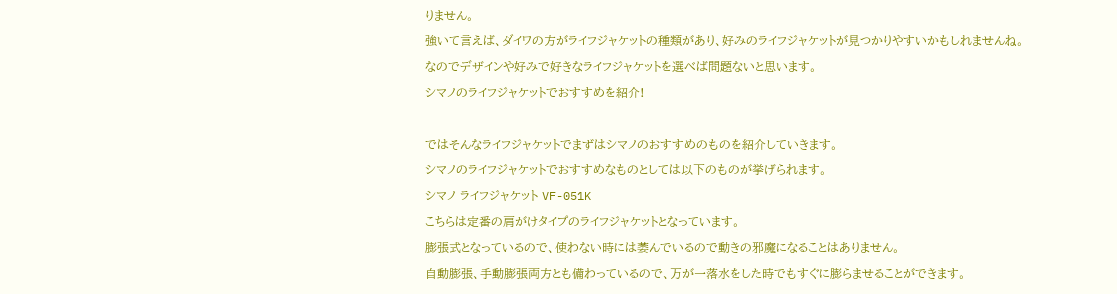りません。
強いて言えば、ダイワの方がライフジャケットの種類があり、好みのライフジャケットが見つかりやすいかもしれませんね。
なのでデザインや好みで好きなライフジャケットを選べば問題ないと思います。
シマノのライフジャケットでおすすめを紹介!

ではそんなライフジャケットでまずはシマノのおすすめのものを紹介していきます。
シマノのライフジャケットでおすすめなものとしては以下のものが挙げられます。
シマノ ライフジャケット VF-051K
こちらは定番の肩がけタイプのライフジャケットとなっています。
膨張式となっているので、使わない時には萎んでいるので動きの邪魔になることはありません。
自動膨張、手動膨張両方とも備わっているので、万が一落水をした時でもすぐに膨らませることができます。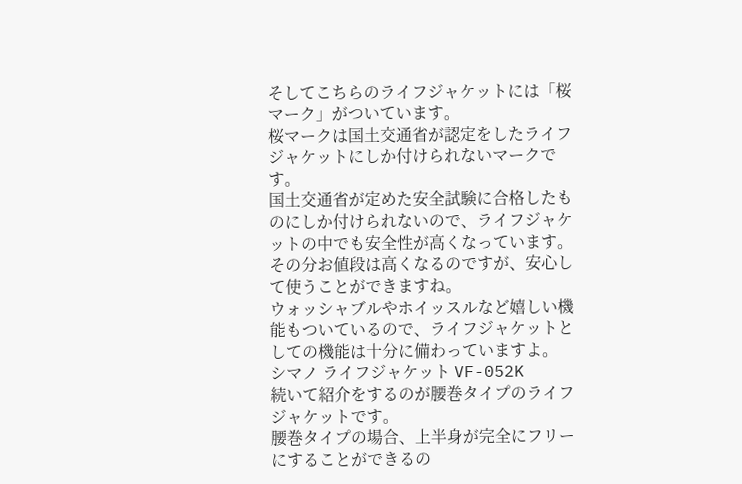そしてこちらのライフジャケットには「桜マーク」がついています。
桜マークは国土交通省が認定をしたライフジャケットにしか付けられないマークです。
国土交通省が定めた安全試験に合格したものにしか付けられないので、ライフジャケットの中でも安全性が高くなっています。
その分お値段は高くなるのですが、安心して使うことができますね。
ウォッシャブルやホイッスルなど嬉しい機能もついているので、ライフジャケットとしての機能は十分に備わっていますよ。
シマノ ライフジャケット VF-052K
続いて紹介をするのが腰巻タイプのライフジャケットです。
腰巻タイプの場合、上半身が完全にフリーにすることができるの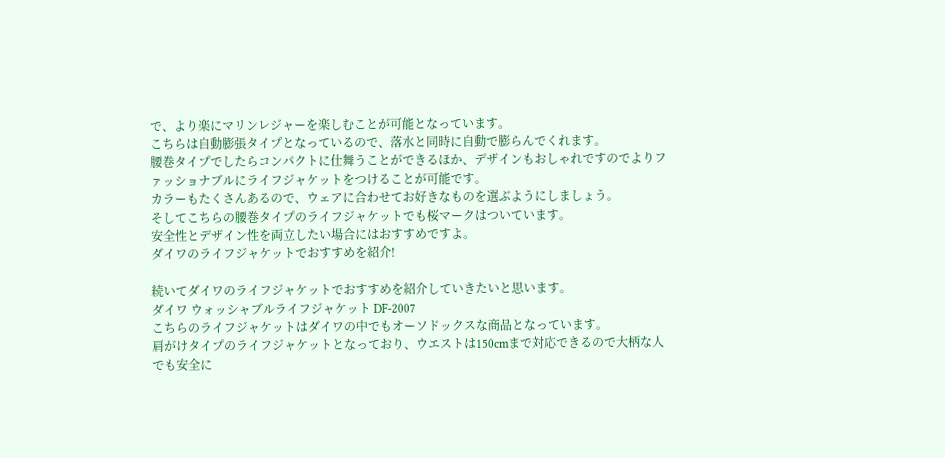で、より楽にマリンレジャーを楽しむことが可能となっています。
こちらは自動膨張タイプとなっているので、落水と同時に自動で膨らんでくれます。
腰巻タイプでしたらコンパクトに仕舞うことができるほか、デザインもおしゃれですのでよりファッショナブルにライフジャケットをつけることが可能です。
カラーもたくさんあるので、ウェアに合わせてお好きなものを選ぶようにしましょう。
そしてこちらの腰巻タイプのライフジャケットでも桜マークはついています。
安全性とデザイン性を両立したい場合にはおすすめですよ。
ダイワのライフジャケットでおすすめを紹介!

続いてダイワのライフジャケットでおすすめを紹介していきたいと思います。
ダイワ ウォッシャブルライフジャケット DF-2007
こちらのライフジャケットはダイワの中でもオーソドックスな商品となっています。
肩がけタイプのライフジャケットとなっており、ウエストは150cmまで対応できるので大柄な人でも安全に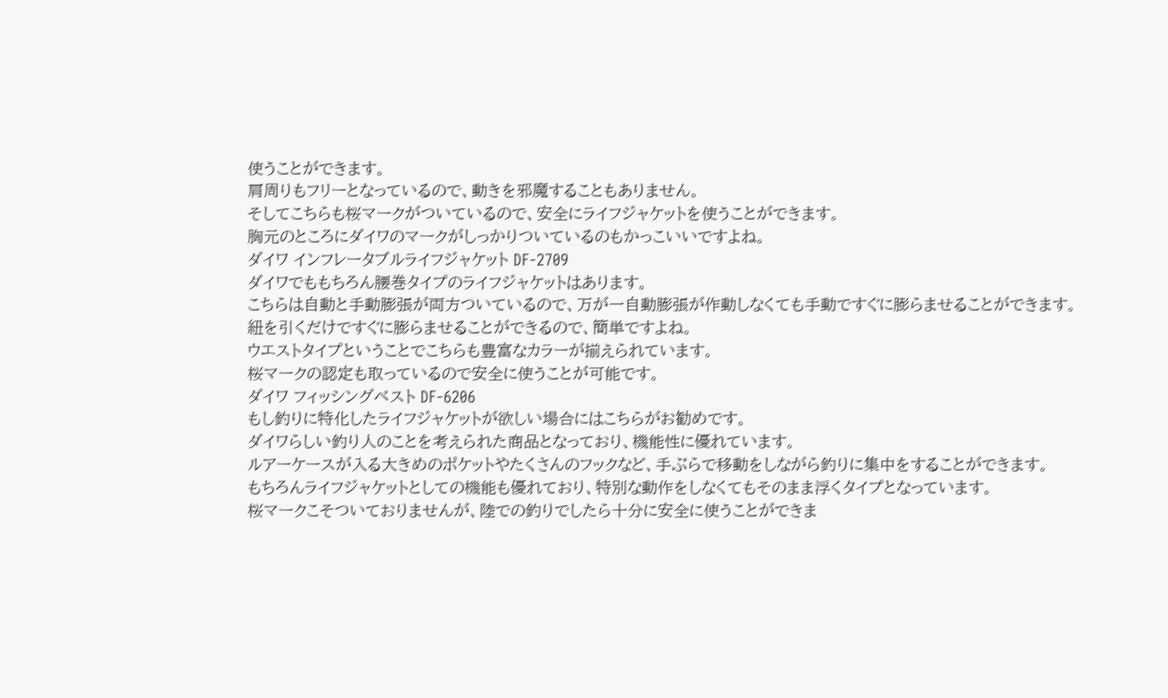使うことができます。
肩周りもフリーとなっているので、動きを邪魔することもありません。
そしてこちらも桜マークがついているので、安全にライフジャケットを使うことができます。
胸元のところにダイワのマークがしっかりついているのもかっこいいですよね。
ダイワ インフレータブルライフジャケット DF-2709
ダイワでももちろん腰巻タイプのライフジャケットはあります。
こちらは自動と手動膨張が両方ついているので、万が一自動膨張が作動しなくても手動ですぐに膨らませることができます。
紐を引くだけですぐに膨らませることができるので、簡単ですよね。
ウエストタイプということでこちらも豊富なカラーが揃えられています。
桜マークの認定も取っているので安全に使うことが可能です。
ダイワ フィッシングベスト DF-6206
もし釣りに特化したライフジャケットが欲しい場合にはこちらがお勧めです。
ダイワらしい釣り人のことを考えられた商品となっており、機能性に優れています。
ルアーケースが入る大きめのポケットやたくさんのフックなど、手ぶらで移動をしながら釣りに集中をすることができます。
もちろんライフジャケットとしての機能も優れており、特別な動作をしなくてもそのまま浮くタイプとなっています。
桜マークこそついておりませんが、陸での釣りでしたら十分に安全に使うことができま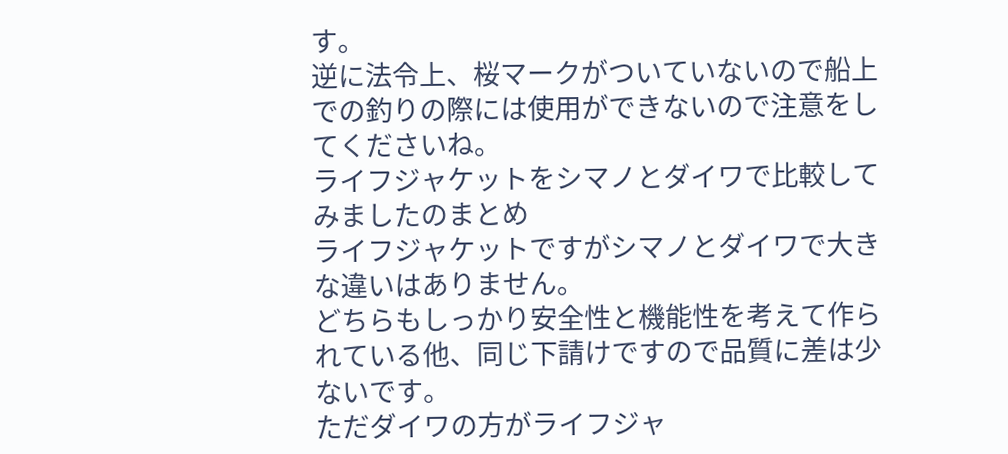す。
逆に法令上、桜マークがついていないので船上での釣りの際には使用ができないので注意をしてくださいね。
ライフジャケットをシマノとダイワで比較してみましたのまとめ
ライフジャケットですがシマノとダイワで大きな違いはありません。
どちらもしっかり安全性と機能性を考えて作られている他、同じ下請けですので品質に差は少ないです。
ただダイワの方がライフジャ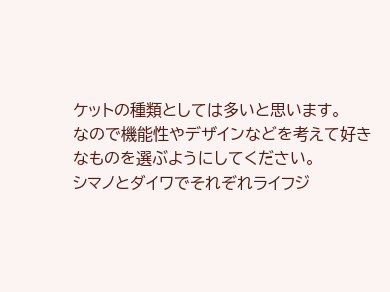ケットの種類としては多いと思います。
なので機能性やデザインなどを考えて好きなものを選ぶようにしてください。
シマノとダイワでそれぞれライフジ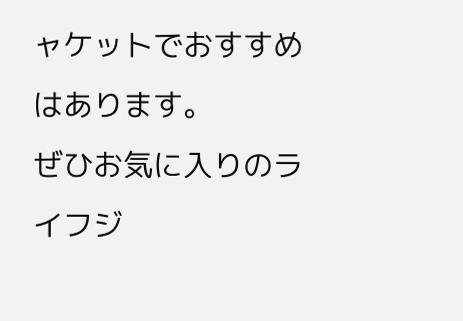ャケットでおすすめはあります。
ぜひお気に入りのライフジ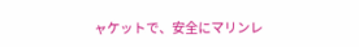ャケットで、安全にマリンレ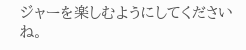ジャーを楽しむようにしてくださいね。